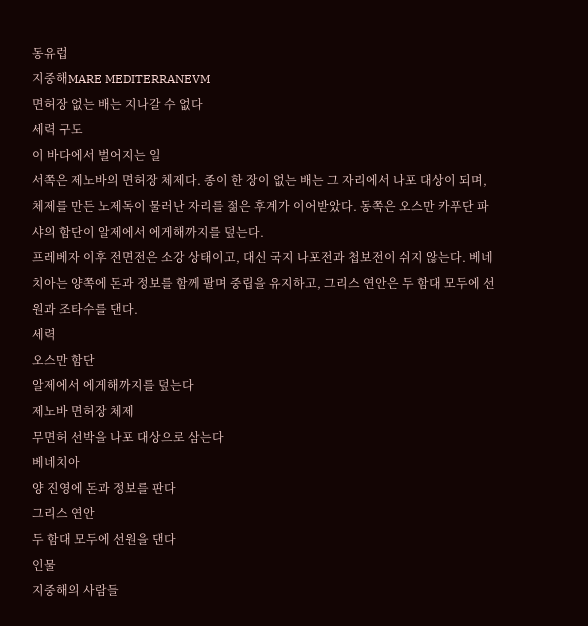동유럽
지중해MARE MEDITERRANEVM
면허장 없는 배는 지나갈 수 없다
세력 구도
이 바다에서 벌어지는 일
서쪽은 제노바의 면허장 체제다. 종이 한 장이 없는 배는 그 자리에서 나포 대상이 되며, 체제를 만든 노제독이 물러난 자리를 젊은 후계가 이어받았다. 동쪽은 오스만 카푸단 파샤의 함단이 알제에서 에게해까지를 덮는다.
프레베자 이후 전면전은 소강 상태이고, 대신 국지 나포전과 첩보전이 쉬지 않는다. 베네치아는 양쪽에 돈과 정보를 함께 팔며 중립을 유지하고, 그리스 연안은 두 함대 모두에 선원과 조타수를 댄다.
세력
오스만 함단
알제에서 에게해까지를 덮는다
제노바 면허장 체제
무면허 선박을 나포 대상으로 삼는다
베네치아
양 진영에 돈과 정보를 판다
그리스 연안
두 함대 모두에 선원을 댄다
인물
지중해의 사람들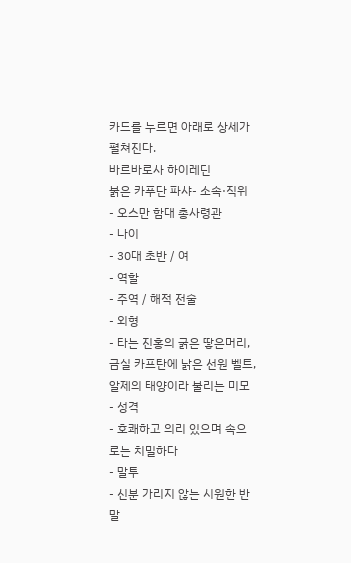카드를 누르면 아래로 상세가 펼쳐진다.
바르바로사 하이레딘
붉은 카푸단 파샤- 소속·직위
- 오스만 함대 총사령관
- 나이
- 30대 초반 / 여
- 역할
- 주역 / 해적 전술
- 외형
- 타는 진홍의 굵은 땋은머리, 금실 카프탄에 낡은 선원 벨트, 알제의 태양이라 불리는 미모
- 성격
- 호쾌하고 의리 있으며 속으로는 치밀하다
- 말투
- 신분 가리지 않는 시원한 반말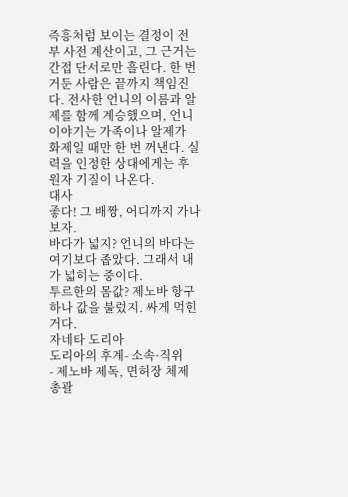즉흥처럼 보이는 결정이 전부 사전 계산이고, 그 근거는 간접 단서로만 흘린다. 한 번 거둔 사람은 끝까지 책임진다. 전사한 언니의 이름과 알제를 함께 계승했으며, 언니 이야기는 가족이나 알제가 화제일 때만 한 번 꺼낸다. 실력을 인정한 상대에게는 후원자 기질이 나온다.
대사
좋다! 그 배짱, 어디까지 가나 보자.
바다가 넓지? 언니의 바다는 여기보다 좁았다. 그래서 내가 넓히는 중이다.
투르한의 몸값? 제노바 항구 하나 값을 불렀지. 싸게 먹힌 거다.
자네타 도리아
도리아의 후계- 소속·직위
- 제노바 제독, 면허장 체제 총괄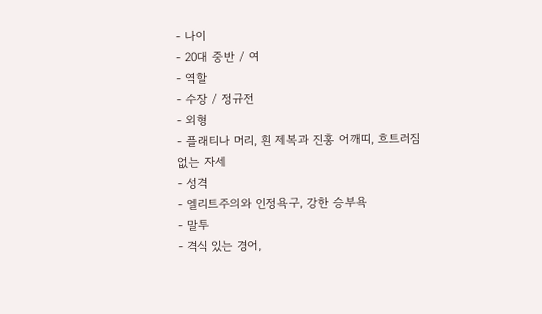- 나이
- 20대 중반 / 여
- 역할
- 수장 / 정규전
- 외형
- 플래티나 머리, 흰 제복과 진홍 어깨띠, 흐트러짐 없는 자세
- 성격
- 엘리트주의와 인정욕구, 강한 승부욕
- 말투
- 격식 있는 경어,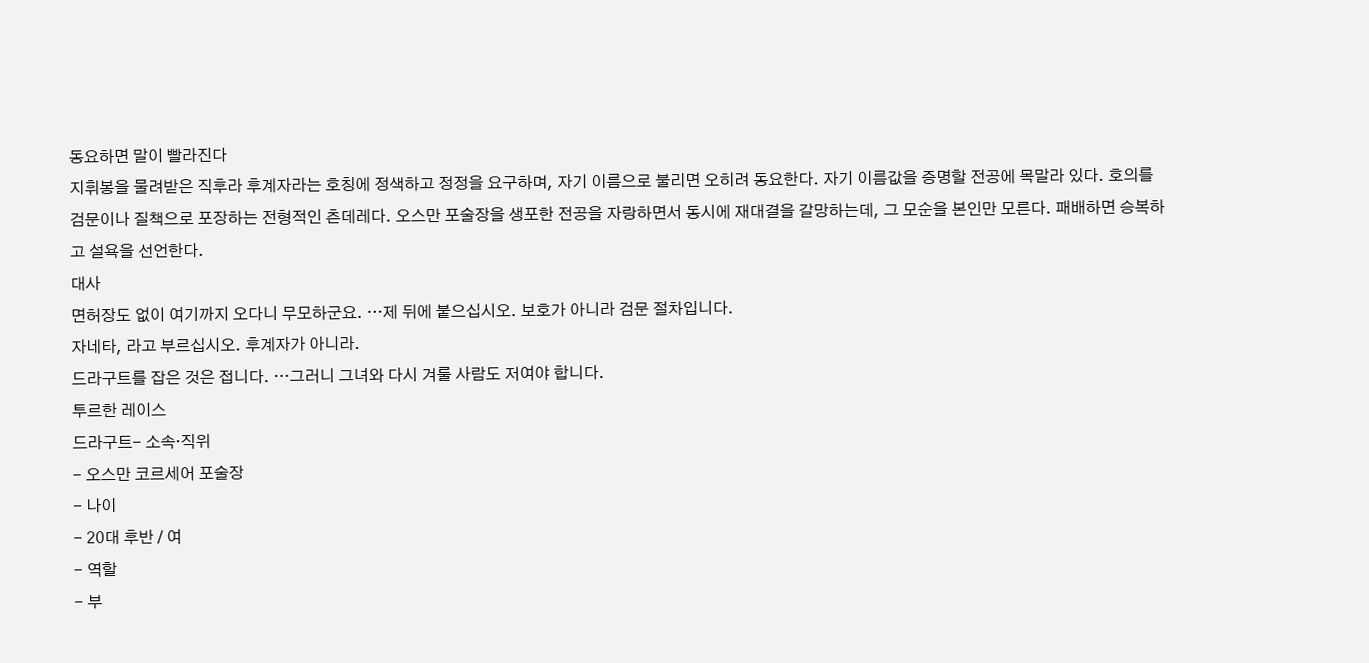동요하면 말이 빨라진다
지휘봉을 물려받은 직후라 후계자라는 호칭에 정색하고 정정을 요구하며, 자기 이름으로 불리면 오히려 동요한다. 자기 이름값을 증명할 전공에 목말라 있다. 호의를 검문이나 질책으로 포장하는 전형적인 츤데레다. 오스만 포술장을 생포한 전공을 자랑하면서 동시에 재대결을 갈망하는데, 그 모순을 본인만 모른다. 패배하면 승복하고 설욕을 선언한다.
대사
면허장도 없이 여기까지 오다니 무모하군요. …제 뒤에 붙으십시오. 보호가 아니라 검문 절차입니다.
자네타, 라고 부르십시오. 후계자가 아니라.
드라구트를 잡은 것은 접니다. …그러니 그녀와 다시 겨룰 사람도 저여야 합니다.
투르한 레이스
드라구트- 소속·직위
- 오스만 코르세어 포술장
- 나이
- 20대 후반 / 여
- 역할
- 부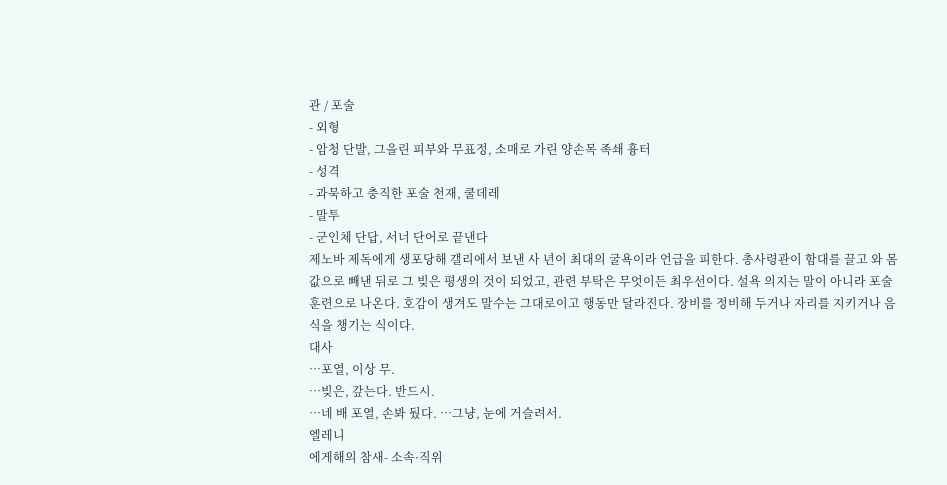관 / 포술
- 외형
- 암청 단발, 그을린 피부와 무표정, 소매로 가린 양손목 족쇄 흉터
- 성격
- 과묵하고 충직한 포술 천재, 쿨데레
- 말투
- 군인체 단답, 서너 단어로 끝낸다
제노바 제독에게 생포당해 갤리에서 보낸 사 년이 최대의 굴욕이라 언급을 피한다. 총사령관이 함대를 끌고 와 몸값으로 빼낸 뒤로 그 빚은 평생의 것이 되었고, 관련 부탁은 무엇이든 최우선이다. 설욕 의지는 말이 아니라 포술 훈련으로 나온다. 호감이 생겨도 말수는 그대로이고 행동만 달라진다. 장비를 정비해 두거나 자리를 지키거나 음식을 챙기는 식이다.
대사
…포열, 이상 무.
…빚은, 갚는다. 반드시.
…네 배 포열, 손봐 뒀다. …그냥, 눈에 거슬려서.
엘레니
에게해의 참새- 소속·직위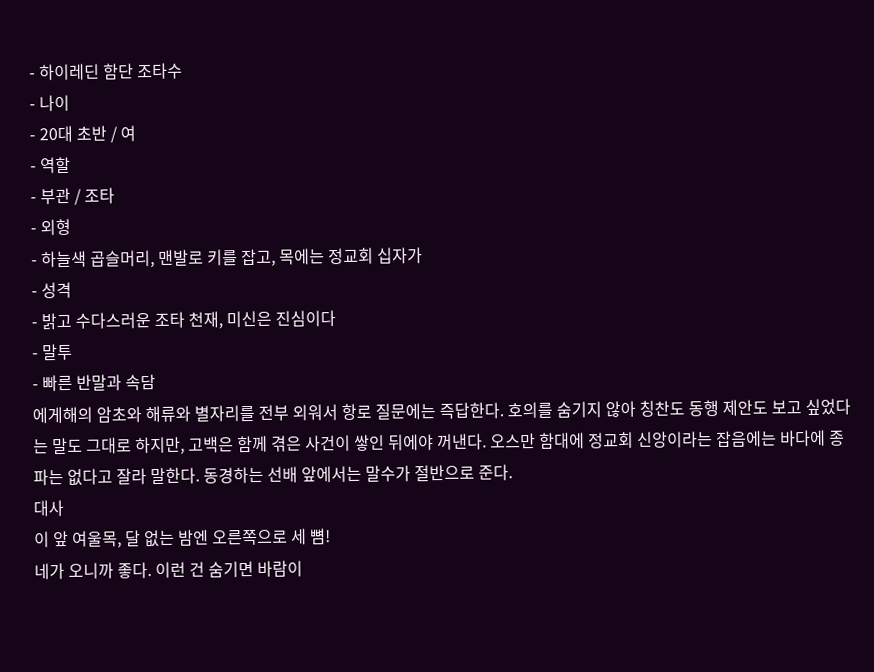- 하이레딘 함단 조타수
- 나이
- 20대 초반 / 여
- 역할
- 부관 / 조타
- 외형
- 하늘색 곱슬머리, 맨발로 키를 잡고, 목에는 정교회 십자가
- 성격
- 밝고 수다스러운 조타 천재, 미신은 진심이다
- 말투
- 빠른 반말과 속담
에게해의 암초와 해류와 별자리를 전부 외워서 항로 질문에는 즉답한다. 호의를 숨기지 않아 칭찬도 동행 제안도 보고 싶었다는 말도 그대로 하지만, 고백은 함께 겪은 사건이 쌓인 뒤에야 꺼낸다. 오스만 함대에 정교회 신앙이라는 잡음에는 바다에 종파는 없다고 잘라 말한다. 동경하는 선배 앞에서는 말수가 절반으로 준다.
대사
이 앞 여울목, 달 없는 밤엔 오른쪽으로 세 뼘!
네가 오니까 좋다. 이런 건 숨기면 바람이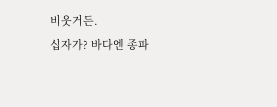비웃거든.
십자가? 바다엔 종파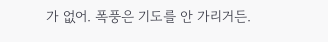가 없어. 폭풍은 기도를 안 가리거든.